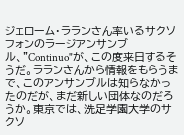ジェローム・ラランさん率いるサクソフォンのラージアンサンブル、"Continuo"が、この度来日するそうだ。ラランさんから情報をもらうまで、このアンサンブルは知らなかったのだが、まだ新しい団体なのだろうか。東京では、洗足学園大学のサクソ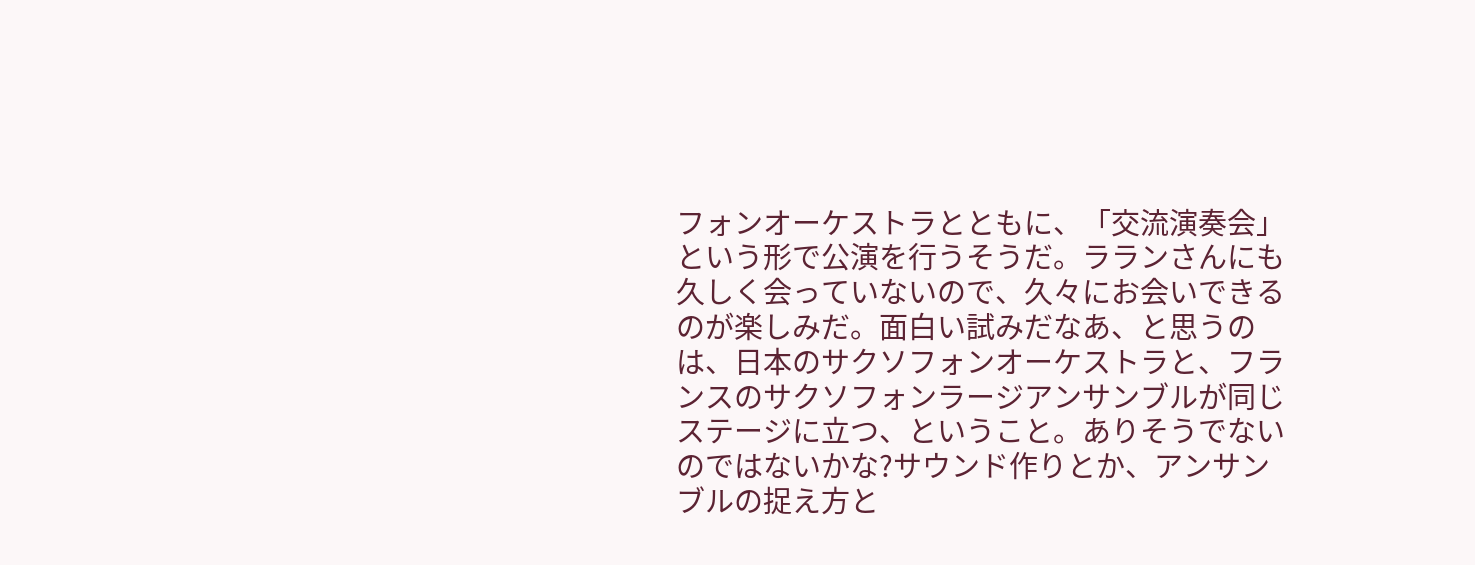フォンオーケストラとともに、「交流演奏会」という形で公演を行うそうだ。ラランさんにも久しく会っていないので、久々にお会いできるのが楽しみだ。面白い試みだなあ、と思うのは、日本のサクソフォンオーケストラと、フランスのサクソフォンラージアンサンブルが同じステージに立つ、ということ。ありそうでないのではないかな?サウンド作りとか、アンサンブルの捉え方と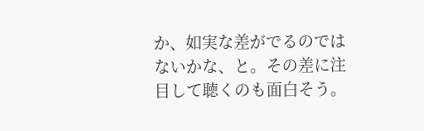か、如実な差がでるのではないかな、と。その差に注目して聴くのも面白そう。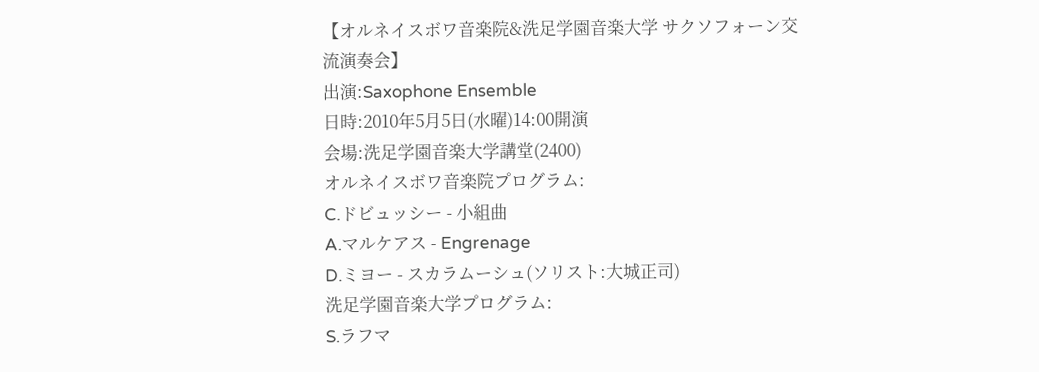【オルネイスボワ音楽院&洗足学園音楽大学 サクソフォーン交流演奏会】
出演:Saxophone Ensemble
日時:2010年5月5日(水曜)14:00開演
会場:洗足学園音楽大学講堂(2400)
オルネイスボワ音楽院プログラム:
C.ドビュッシー - 小組曲
A.マルケアス - Engrenage
D.ミヨー - スカラムーシュ(ソリスト:大城正司)
洗足学園音楽大学プログラム:
S.ラフマ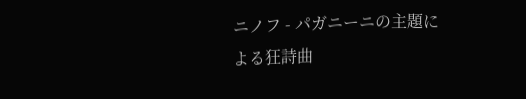ニノフ - パガニーニの主題による狂詩曲